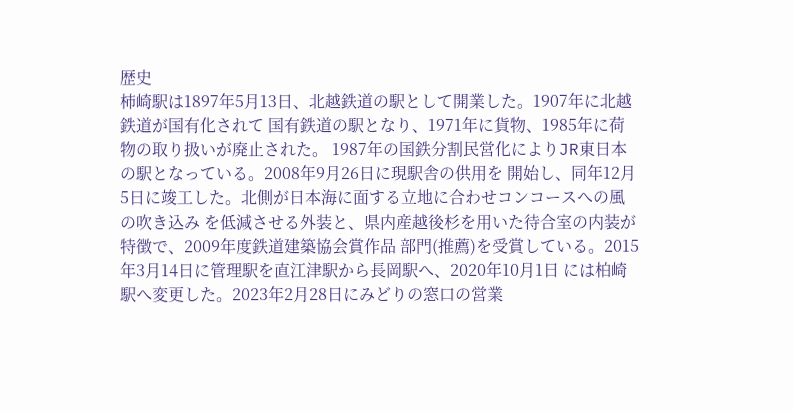歴史
柿崎駅は1897年5月13日、北越鉄道の駅として開業した。1907年に北越鉄道が国有化されて 国有鉄道の駅となり、1971年に貨物、1985年に荷物の取り扱いが廃止された。 1987年の国鉄分割民営化によりJR東日本の駅となっている。2008年9月26日に現駅舎の供用を 開始し、同年12月5日に竣工した。北側が日本海に面する立地に合わせコンコースへの風の吹き込み を低減させる外装と、県内産越後杉を用いた待合室の内装が特徴で、2009年度鉄道建築協会賞作品 部門(推薦)を受賞している。2015年3月14日に管理駅を直江津駅から長岡駅へ、2020年10月1日 には柏崎駅へ変更した。2023年2月28日にみどりの窓口の営業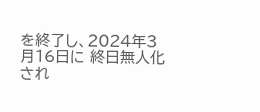を終了し、2024年3月16日に 終日無人化され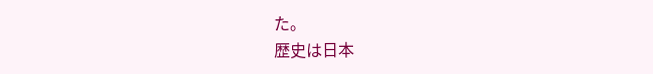た。
歴史は日本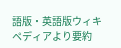語版・英語版ウィキペディアより要約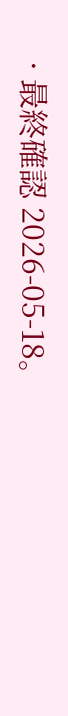· 最終確認 2026-05-18。